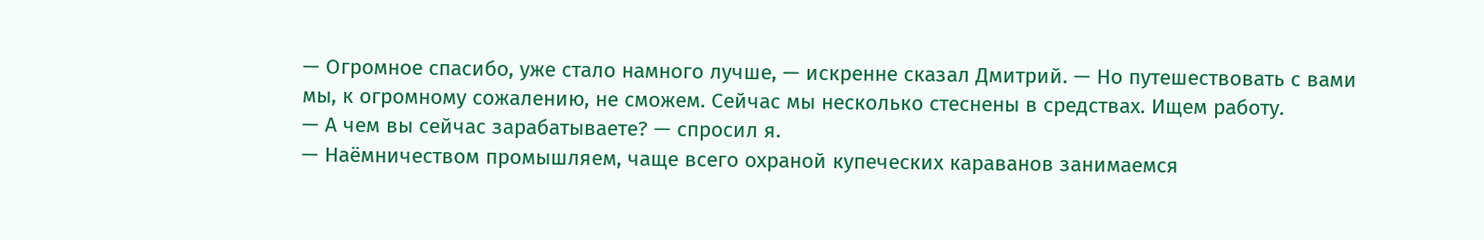— Огромное спасибо, уже стало намного лучше, — искренне сказал Дмитрий. — Но путешествовать с вами мы, к огромному сожалению, не сможем. Сейчас мы несколько стеснены в средствах. Ищем работу.
— А чем вы сейчас зарабатываете? — спросил я.
— Наёмничеством промышляем, чаще всего охраной купеческих караванов занимаемся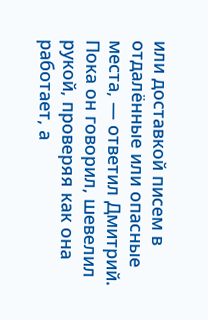или доставкой писем в отдалённые или опасные места, — ответил Дмитрий.
Пока он говорил, шевелил рукой, проверяя как она работает, а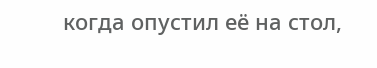когда опустил её на стол,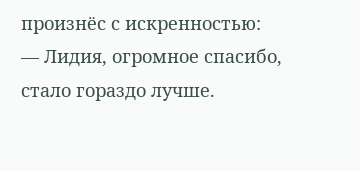произнёс с искренностью:
— Лидия, огромное спасибо, стало гораздо лучше.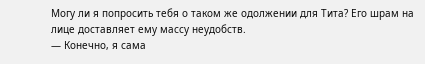Могу ли я попросить тебя о таком же одолжении для Тита? Его шрам на лице доставляет ему массу неудобств.
— Конечно, я сама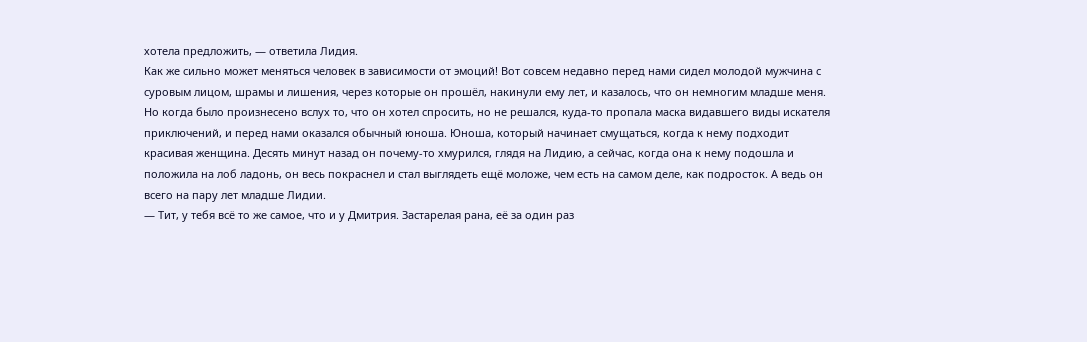хотела предложить, — ответила Лидия.
Как же сильно может меняться человек в зависимости от эмоций! Вот совсем недавно перед нами сидел молодой мужчина с суровым лицом, шрамы и лишения, через которые он прошёл, накинули ему лет, и казалось, что он немногим младше меня. Но когда было произнесено вслух то, что он хотел спросить, но не решался, куда-то пропала маска видавшего виды искателя приключений, и перед нами оказался обычный юноша. Юноша, который начинает смущаться, когда к нему подходит красивая женщина. Десять минут назад он почему-то хмурился, глядя на Лидию, а сейчас, когда она к нему подошла и положила на лоб ладонь, он весь покраснел и стал выглядеть ещё моложе, чем есть на самом деле, как подросток. А ведь он всего на пару лет младше Лидии.
— Тит, у тебя всё то же самое, что и у Дмитрия. Застарелая рана, её за один раз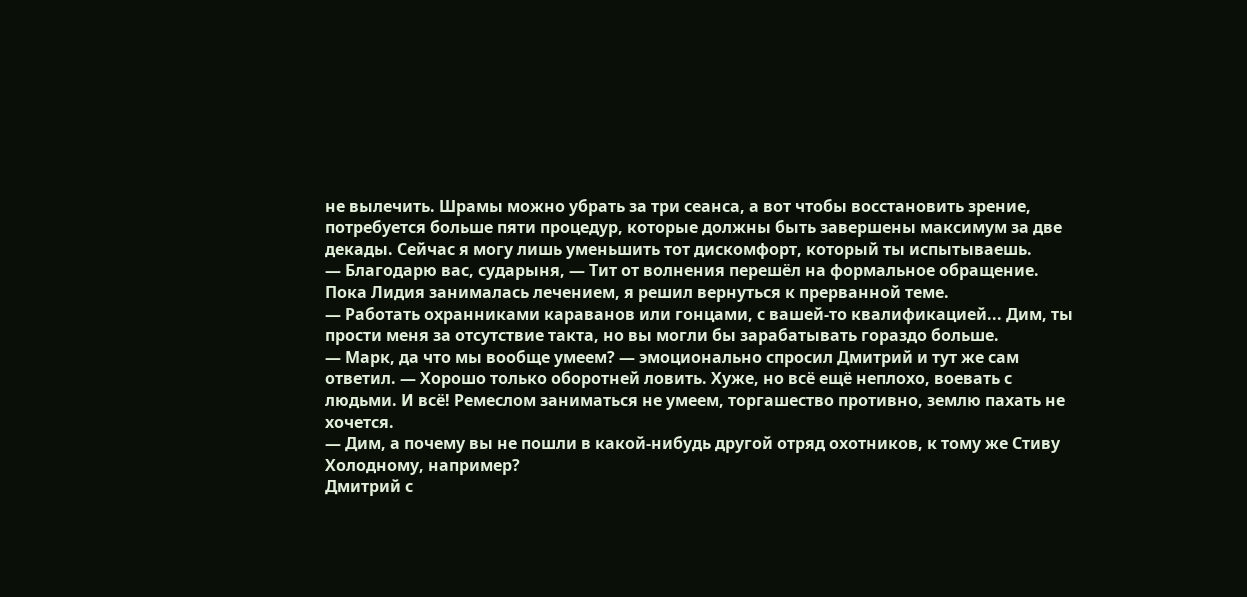не вылечить. Шрамы можно убрать за три сеанса, а вот чтобы восстановить зрение, потребуется больше пяти процедур, которые должны быть завершены максимум за две декады. Сейчас я могу лишь уменьшить тот дискомфорт, который ты испытываешь.
— Благодарю вас, сударыня, — Тит от волнения перешёл на формальное обращение.
Пока Лидия занималась лечением, я решил вернуться к прерванной теме.
— Работать охранниками караванов или гонцами, с вашей-то квалификацией... Дим, ты прости меня за отсутствие такта, но вы могли бы зарабатывать гораздо больше.
— Марк, да что мы вообще умеем? — эмоционально спросил Дмитрий и тут же сам ответил. — Хорошо только оборотней ловить. Хуже, но всё ещё неплохо, воевать с людьми. И всё! Ремеслом заниматься не умеем, торгашество противно, землю пахать не хочется.
— Дим, а почему вы не пошли в какой-нибудь другой отряд охотников, к тому же Стиву Холодному, например?
Дмитрий с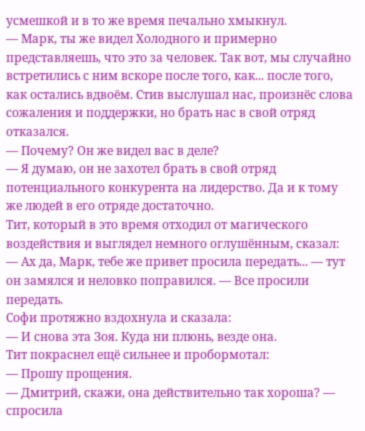усмешкой и в то же время печально хмыкнул.
— Марк, ты же видел Холодного и примерно представляешь, что это за человек. Так вот, мы случайно встретились с ним вскоре после того, как... после того, как остались вдвоём. Стив выслушал нас, произнёс слова сожаления и поддержки, но брать нас в свой отряд отказался.
— Почему? Он же видел вас в деле?
— Я думаю, он не захотел брать в свой отряд потенциального конкурента на лидерство. Да и к тому же людей в его отряде достаточно.
Тит, который в это время отходил от магического воздействия и выглядел немного оглушённым, сказал:
— Ах да, Марк, тебе же привет просила передать... — тут он замялся и неловко поправился. — Все просили передать.
Софи протяжно вздохнула и сказала:
— И снова эта Зоя. Куда ни плюнь, везде она.
Тит покраснел ещё сильнее и пробормотал:
— Прошу прощения.
— Дмитрий, скажи, она действительно так хороша? — спросила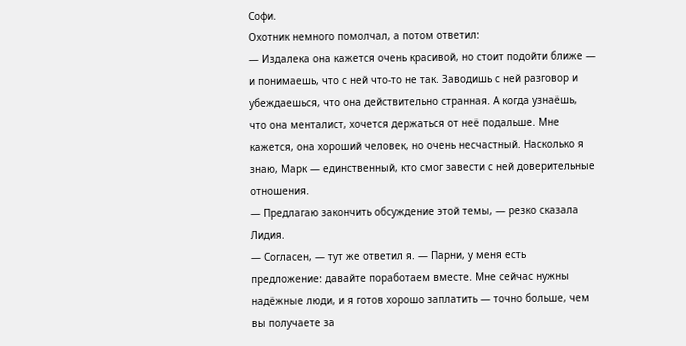Софи.
Охотник немного помолчал, а потом ответил:
— Издалека она кажется очень красивой, но стоит подойти ближе — и понимаешь, что с ней что-то не так. Заводишь с ней разговор и убеждаешься, что она действительно странная. А когда узнаёшь, что она менталист, хочется держаться от неё подальше. Мне кажется, она хороший человек, но очень несчастный. Насколько я знаю, Марк — единственный, кто смог завести с ней доверительные отношения.
— Предлагаю закончить обсуждение этой темы, — резко сказала Лидия.
— Согласен, — тут же ответил я. — Парни, у меня есть предложение: давайте поработаем вместе. Мне сейчас нужны надёжные люди, и я готов хорошо заплатить — точно больше, чем вы получаете за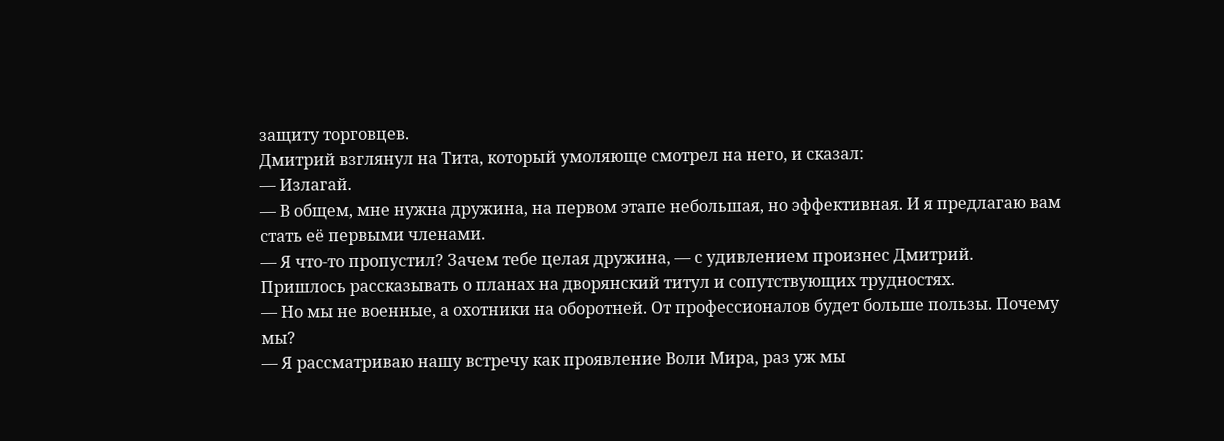защиту торговцев.
Дмитрий взглянул на Тита, который умоляюще смотрел на него, и сказал:
— Излагай.
— В общем, мне нужна дружина, на первом этапе небольшая, но эффективная. И я предлагаю вам стать её первыми членами.
— Я что-то пропустил? Зачем тебе целая дружина, — с удивлением произнес Дмитрий.
Пришлось рассказывать о планах на дворянский титул и сопутствующих трудностях.
— Но мы не военные, а охотники на оборотней. От профессионалов будет больше пользы. Почему мы?
— Я рассматриваю нашу встречу как проявление Воли Мира, раз уж мы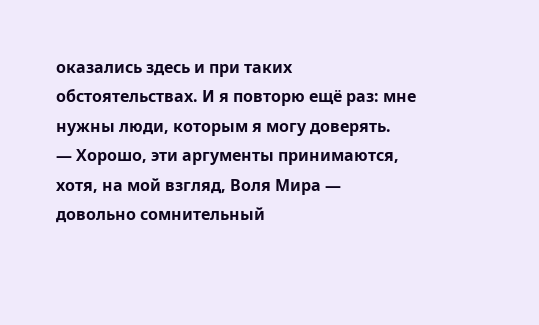оказались здесь и при таких обстоятельствах. И я повторю ещё раз: мне нужны люди, которым я могу доверять.
— Хорошо, эти аргументы принимаются, хотя, на мой взгляд, Воля Мира — довольно сомнительный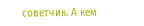советчик. А кем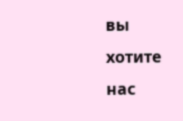вы хотите нас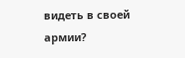видеть в своей армии?